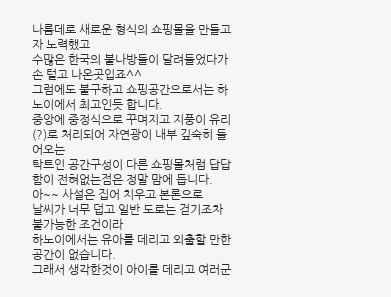나름데로 새로운 형식의 쇼핑몰을 만들고자 노력했고
수많은 한국의 불나방들이 달려들었다가 손 털고 나온곳입죠^^
그럼에도 불구하고 쇼핑공간으로서는 하노이에서 최고인듯 합니다.
중앙에 중정식으로 꾸며지고 지풍이 유리(?)로 처리되어 자연광이 내부 깊숙히 들어오는
탁트인 공간구성이 다른 쇼핑몰처럼 답답함이 전혀없는점은 정말 맘에 듭니다.
아~~ 사설은 집어 치우고 본론으로
날씨가 너무 덥고 일반 도로는 걷기조차 불가능한 조건이라
하노이에서는 유아를 데리고 외출할 만한 공간이 없습니다.
그래서 생각한것이 아이를 데리고 여러군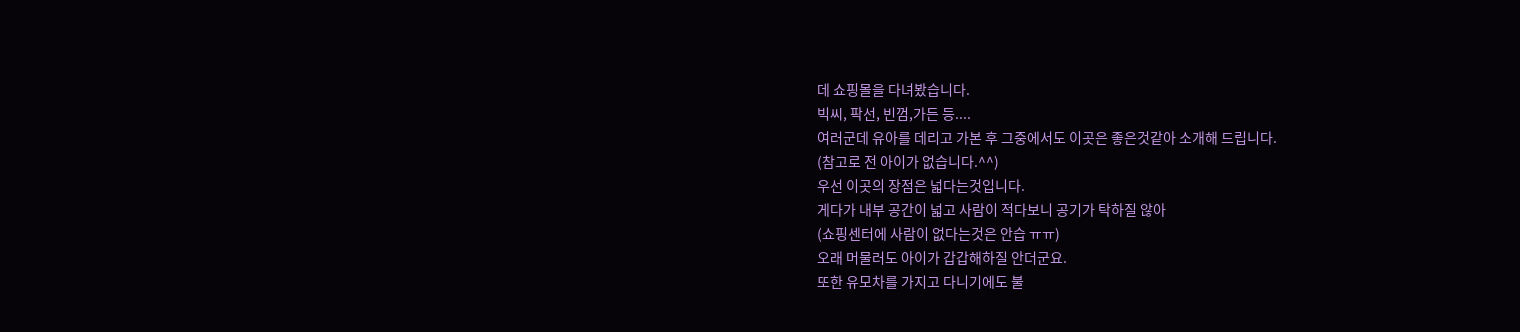데 쇼핑몰을 다녀봤습니다.
빅씨, 팍선, 빈껌,가든 등....
여러군데 유아를 데리고 가본 후 그중에서도 이곳은 좋은것같아 소개해 드립니다.
(참고로 전 아이가 없습니다.^^)
우선 이곳의 장점은 넓다는것입니다.
게다가 내부 공간이 넓고 사람이 적다보니 공기가 탁하질 않아
(쇼핑센터에 사람이 없다는것은 안습 ㅠㅠ)
오래 머물러도 아이가 갑갑해하질 안더군요.
또한 유모차를 가지고 다니기에도 불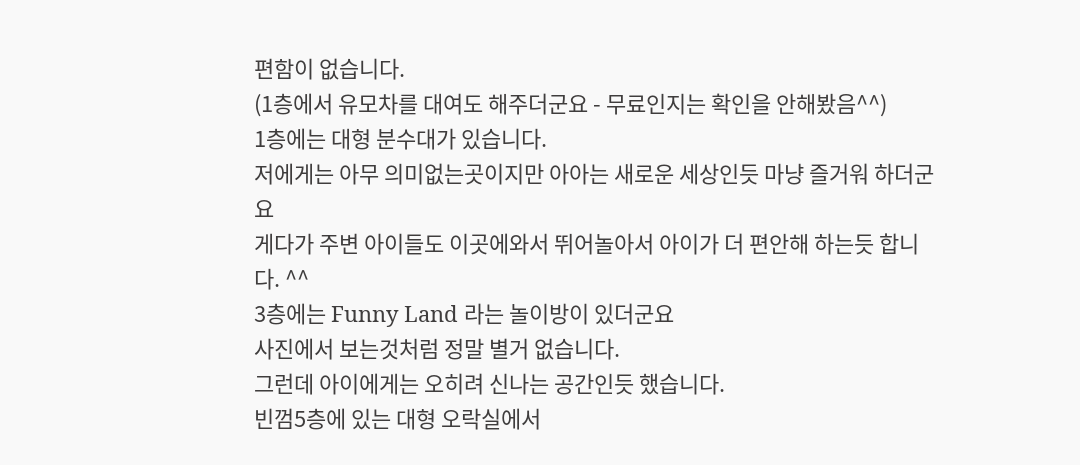편함이 없습니다.
(1층에서 유모차를 대여도 해주더군요 - 무료인지는 확인을 안해봤음^^)
1층에는 대형 분수대가 있습니다.
저에게는 아무 의미없는곳이지만 아아는 새로운 세상인듯 마냥 즐거워 하더군요
게다가 주변 아이들도 이곳에와서 뛰어놀아서 아이가 더 편안해 하는듯 합니다. ^^
3층에는 Funny Land 라는 놀이방이 있더군요
사진에서 보는것처럼 정말 별거 없습니다.
그런데 아이에게는 오히려 신나는 공간인듯 했습니다.
빈껌5층에 있는 대형 오락실에서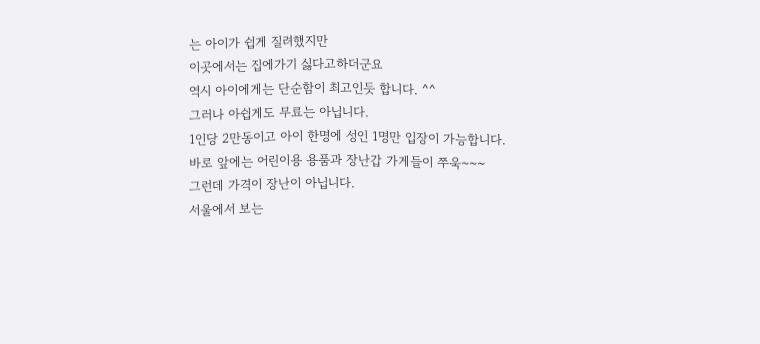는 아이가 쉽게 질려했지만
이곳에서는 집에가기 싫다고하더군요
역시 아이에게는 단순함이 최고인듯 합니다. ^^
그러나 아쉽게도 무료는 아닙니다.
1인당 2만동이고 아이 한명에 성인 1명만 입장이 가능합니다.
바로 앞에는 어린이용 용품과 장난갑 가게들이 쭈욱~~~
그런데 가격이 장난이 아닙니다.
서울에서 보는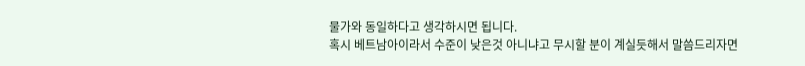물가와 동일하다고 생각하시면 됩니다.
혹시 베트남아이라서 수준이 낮은것 아니냐고 무시할 분이 계실듯해서 말씀드리자면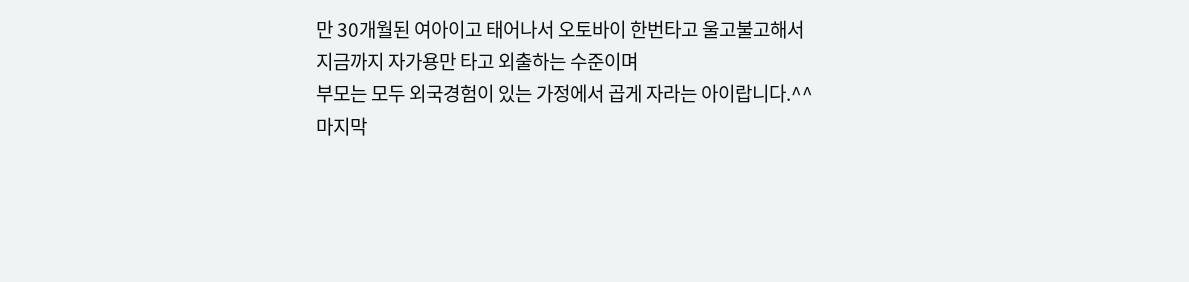만 30개월된 여아이고 태어나서 오토바이 한번타고 울고불고해서
지금까지 자가용만 타고 외출하는 수준이며
부모는 모두 외국경험이 있는 가정에서 곱게 자라는 아이랍니다.^^
마지막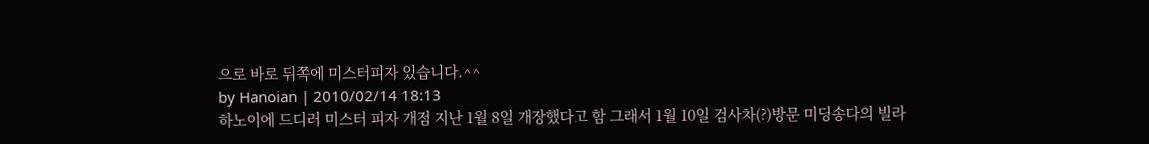으로 바로 뒤쪽에 미스터피자 있습니다.^^
by Hanoian | 2010/02/14 18:13
하노이에 드디러 미스터 피자 개점 지난 1월 8일 개장했다고 함 그래서 1월 10일 검사차(?)방문 미딩송다의 빌라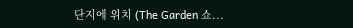단지에 위치 (The Garden 쇼...